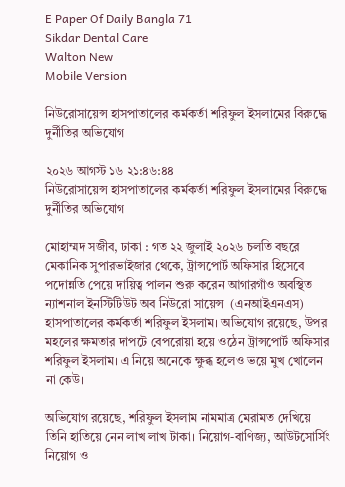E Paper Of Daily Bangla 71
Sikdar Dental Care
Walton New
Mobile Version

নিউরোসায়েন্স হাসপাতালের কর্মকর্তা শরিফুল ইসলামের বিরুদ্ধে দুর্নীতির অভিযোগ

২০২৬ আগস্ট ১৬ ২১:৪৬:৪৪
নিউরোসায়েন্স হাসপাতালের কর্মকর্তা শরিফুল ইসলামের বিরুদ্ধে দুর্নীতির অভিযোগ

মোহাম্মদ সজীব, ঢাকা : গত ২২ জুলাই ২০২৬ চলতি বছরে মেকানিক সুপারভাইজার থেকে, ট্রান্সপোর্ট অফিসার হিসেবে পদোন্নতি পেয়ে দায়িত্ব পালন শুরু করেন আগারগাঁও অবস্থিত ন্যাশনাল ইনস্টিটিউট অব নিউরো সায়েন্স  (এনআইএনএস) হাসপাতালের কর্মকর্তা শরিফুল ইসলাম। অভিযোগ রয়েছে, উপর মহলের ক্ষমতার দাপটে বেপরোয়া হয়ে ওঠেন ট্রান্সপোর্ট অফিসার শরিফুল ইসলাম। এ নিয়ে অনেকে ক্ষুব্ধ হলেও ভয়ে মুখ খোলেন না কেউ।

অভিযোগ রয়েছে, শরিফুল ইসলাম নামমাত্র মেরামত দেখিয়ে তিনি হাতিয়ে নেন লাখ লাখ টাকা। নিয়োগ-বাণিজ্য, আউটসোর্সিং নিয়োগ ও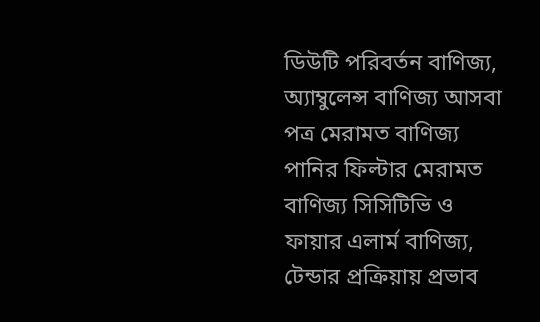ডিউটি পরিবর্তন বাণিজ্য, অ্যাম্বুলেন্স বাণিজ্য আসবা পত্র মেরামত বাণিজ্য পানির ফিল্টার মেরামত বাণিজ্য সিসিটিভি ও ফায়ার এলার্ম বাণিজ্য, টেন্ডার প্রক্রিয়ায় প্রভাব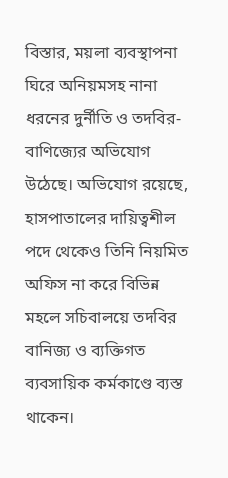বিস্তার, ময়লা ব্যবস্থাপনা ঘিরে অনিয়মসহ নানা ধরনের দুর্নীতি ও তদবির-বাণিজ্যের অভিযোগ উঠেছে। অভিযোগ রয়েছে, হাসপাতালের দায়িত্বশীল পদে থেকেও তিনি নিয়মিত অফিস না করে বিভিন্ন মহলে সচিবালয়ে তদবির বানিজ্য ও ব্যক্তিগত ব্যবসায়িক কর্মকাণ্ডে ব্যস্ত থাকেন।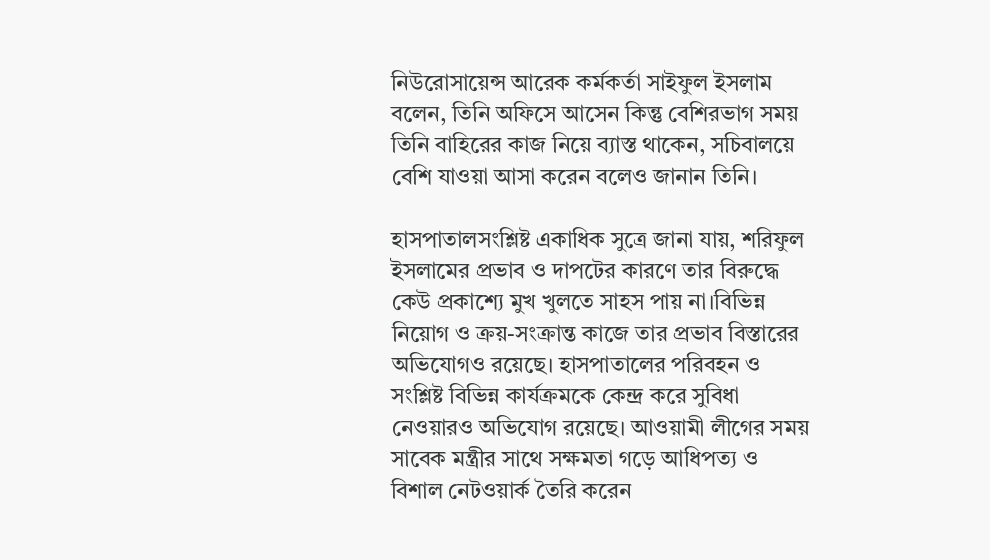নিউরোসায়েন্স আরেক কর্মকর্তা সাইফুল ইসলাম বলেন, তিনি অফিসে আসেন কিন্তু বেশিরভাগ সময় তিনি বাহিরের কাজ নিয়ে ব্যাস্ত থাকেন, সচিবালয়ে বেশি যাওয়া আসা করেন বলেও জানান তিনি।

হাসপাতালসংশ্লিষ্ট একাধিক সুত্রে জানা যায়, শরিফুল ইসলামের প্রভাব ও দাপটের কারণে তার বিরুদ্ধে কেউ প্রকাশ্যে মুখ খুলতে সাহস পায় না।বিভিন্ন নিয়োগ ও ক্রয়-সংক্রান্ত কাজে তার প্রভাব বিস্তারের অভিযোগও রয়েছে। হাসপাতালের পরিবহন ও সংশ্লিষ্ট বিভিন্ন কার্যক্রমকে কেন্দ্র করে সুবিধা নেওয়ারও অভিযোগ রয়েছে। আওয়ামী লীগের সময় সাবেক মন্ত্রীর সাথে সক্ষমতা গড়ে আধিপত্য ও বিশাল নেটওয়ার্ক তৈরি করেন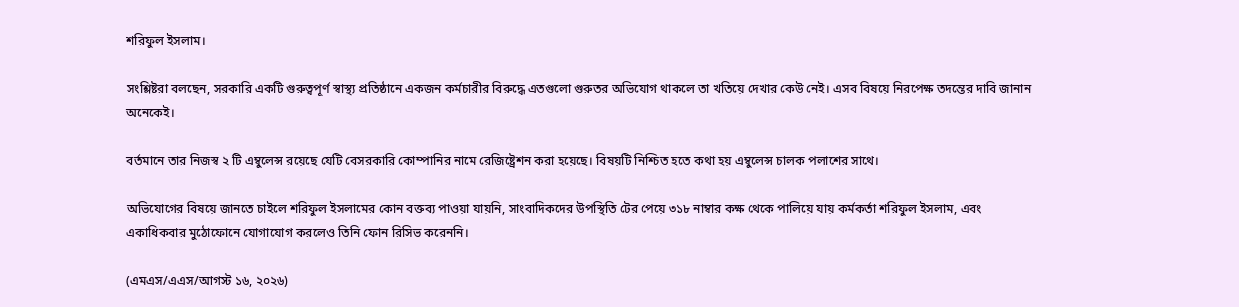শরিফুল ইসলাম।

সংশ্লিষ্টরা বলছেন, সরকারি একটি গুরুত্বপূর্ণ স্বাস্থ্য প্রতিষ্ঠানে একজন কর্মচারীর বিরুদ্ধে এতগুলো গুরুতর অভিযোগ থাকলে তা খতিয়ে দেখার কেউ নেই। এসব বিষয়ে নিরপেক্ষ তদন্তের দাবি জানান অনেকেই।

বর্তমানে তার নিজস্ব ২ টি এম্বুলেন্স রয়েছে যেটি বেসরকারি কোম্পানির নামে রেজিষ্ট্রেশন করা হয়েছে। বিষয়টি নিশ্চিত হতে কথা হয় এম্বুলেন্স চালক পলাশের সাথে।

অভিযোগের বিষয়ে জানতে চাইলে শরিফুল ইসলামের কোন বক্তব্য পাওয়া যায়নি, সাংবাদিকদের উপস্থিতি টের পেয়ে ৩১৮ নাম্বার কক্ষ থেকে পালিয়ে যায় কর্মকর্তা শরিফুল ইসলাম, এবং একাধিকবার মুঠোফোনে যোগাযোগ করলেও তিনি ফোন রিসিভ করেননি।

(এমএস/এএস/আগস্ট ১৬, ২০২৬)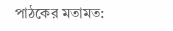পাঠকের মতামত: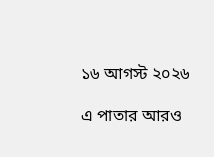১৬ আগস্ট ২০২৬

এ পাতার আরও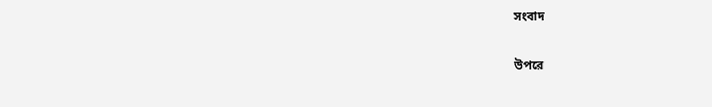সংবাদ

উপরে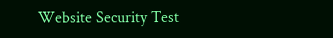Website Security Test